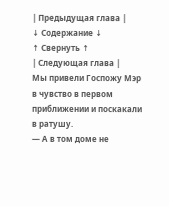| Предыдущая глава |
↓ Содержание ↓
↑ Свернуть ↑
| Следующая глава |
Мы привели Госпожу Мэр в чувство в первом приближении и поскакали в ратушу.
— А в том доме не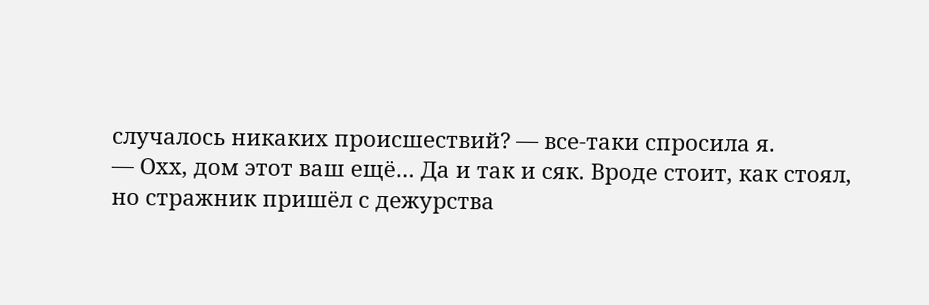случалось никаких происшествий? — все-таки спросила я.
— Охх, дом этот ваш ещё… Да и так и сяк. Вроде стоит, как стоял, но стражник пришёл с дежурства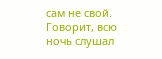сам не свой. Говорит, всю ночь слушал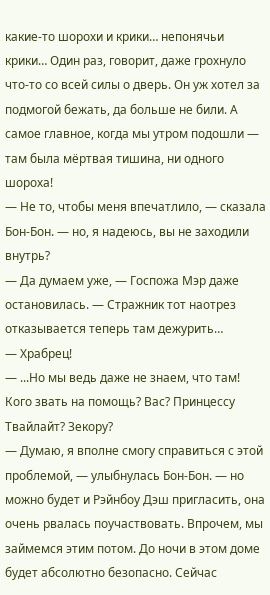какие-то шорохи и крики… непонячьи крики… Один раз, говорит, даже грохнуло что-то со всей силы о дверь. Он уж хотел за подмогой бежать, да больше не били. А самое главное, когда мы утром подошли — там была мёртвая тишина, ни одного шороха!
— Не то, чтобы меня впечатлило, — сказала Бон-Бон. — но, я надеюсь, вы не заходили внутрь?
— Да думаем уже, — Госпожа Мэр даже остановилась. — Стражник тот наотрез отказывается теперь там дежурить…
— Храбрец!
— ...Но мы ведь даже не знаем, что там! Кого звать на помощь? Вас? Принцессу Твайлайт? Зекору?
— Думаю, я вполне смогу справиться с этой проблемой, — улыбнулась Бон-Бон. — но можно будет и Рэйнбоу Дэш пригласить, она очень рвалась поучаствовать. Впрочем, мы займемся этим потом. До ночи в этом доме будет абсолютно безопасно. Сейчас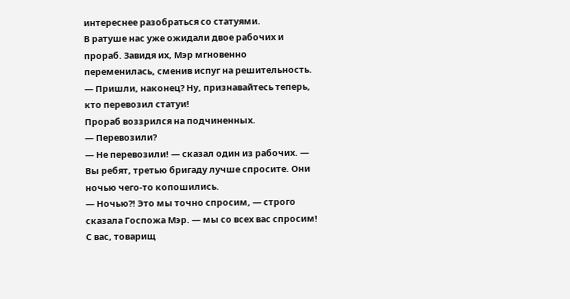интереснее разобраться со статуями.
В ратуше нас уже ожидали двое рабочих и прораб. Завидя их, Мэр мгновенно переменилась, сменив испуг на решительность.
— Пришли, наконец? Ну, признавайтесь теперь, кто перевозил статуи!
Прораб воззрился на подчиненных.
— Перевозили?
— Не перевозили! — сказал один из рабочих. — Вы ребят, третью бригаду лучше спросите. Они ночью чего-то копошились.
— Ночью?! Это мы точно спросим, — строго сказала Госпожа Мэр. — мы со всех вас спросим! С вас, товарищ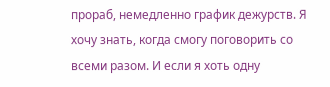прораб, немедленно график дежурств. Я хочу знать, когда смогу поговорить со всеми разом. И если я хоть одну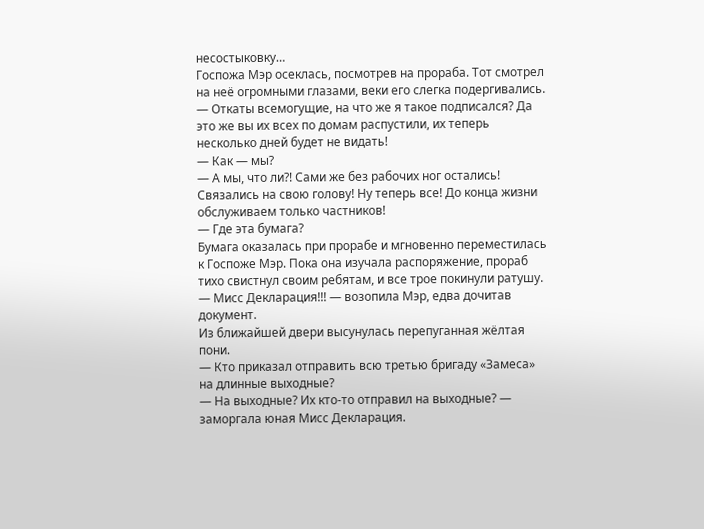несостыковку…
Госпожа Мэр осеклась, посмотрев на прораба. Тот смотрел на неё огромными глазами, веки его слегка подергивались.
— Откаты всемогущие, на что же я такое подписался? Да это же вы их всех по домам распустили, их теперь несколько дней будет не видать!
— Как — мы?
— А мы, что ли?! Сами же без рабочих ног остались! Связались на свою голову! Ну теперь все! До конца жизни обслуживаем только частников!
— Где эта бумага?
Бумага оказалась при прорабе и мгновенно переместилась к Госпоже Мэр. Пока она изучала распоряжение, прораб тихо свистнул своим ребятам, и все трое покинули ратушу.
— Мисс Декларация!!! — возопила Мэр, едва дочитав документ.
Из ближайшей двери высунулась перепуганная жёлтая пони.
— Кто приказал отправить всю третью бригаду «Замеса» на длинные выходные?
— На выходные? Их кто-то отправил на выходные? — заморгала юная Мисс Декларация.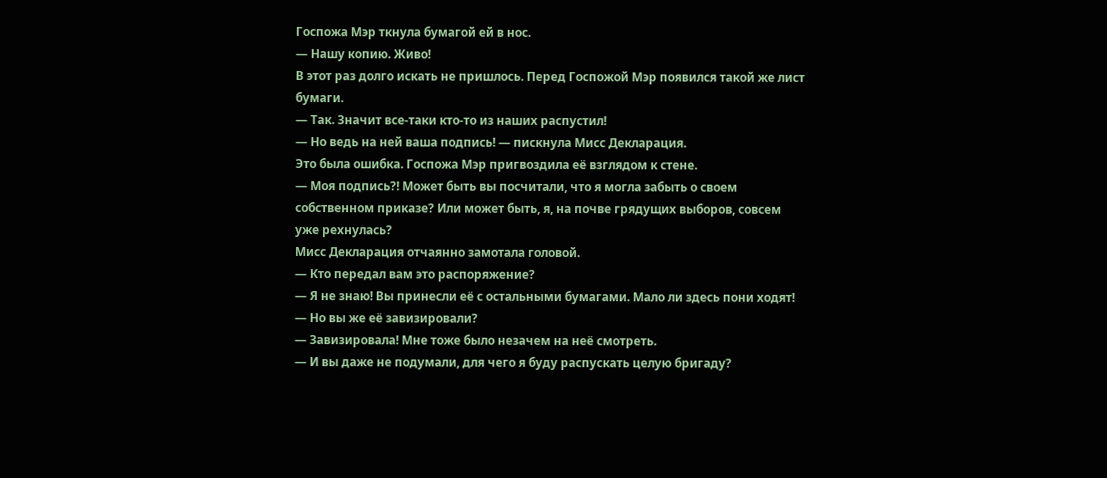Госпожа Мэр ткнула бумагой ей в нос.
— Нашу копию. Живо!
В этот раз долго искать не пришлось. Перед Госпожой Мэр появился такой же лист бумаги.
— Так. Значит все-таки кто-то из наших распустил!
— Но ведь на ней ваша подпись! — пискнула Мисс Декларация.
Это была ошибка. Госпожа Мэр пригвоздила её взглядом к стене.
— Моя подпись?! Может быть вы посчитали, что я могла забыть о своем собственном приказе? Или может быть, я, на почве грядущих выборов, совсем уже рехнулась?
Мисс Декларация отчаянно замотала головой.
— Кто передал вам это распоряжение?
— Я не знаю! Вы принесли её с остальными бумагами. Мало ли здесь пони ходят!
— Но вы же её завизировали?
— Завизировала! Мне тоже было незачем на неё смотреть.
— И вы даже не подумали, для чего я буду распускать целую бригаду?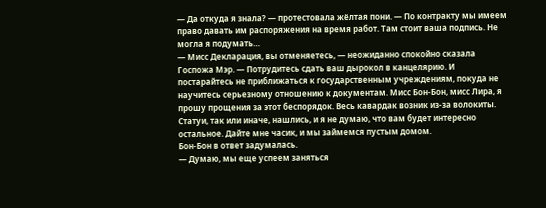— Да откуда я знала? — протестовала жёлтая пони. — По контракту мы имеем право давать им распоряжения на время работ. Там стоит ваша подпись. Не могла я подумать…
— Мисс Декларация, вы отменяетесь, — неожиданно спокойно сказала Госпожа Мэр. — Потрудитесь сдать ваш дырокол в канцелярию. И постарайтесь не приближаться к государственным учреждениям, покуда не научитесь серьезному отношению к документам. Мисс Бон-Бон, мисс Лира, я прошу прощения за этот беспорядок. Весь кавардак возник из-за волокиты. Статуи, так или иначе, нашлись, и я не думаю, что вам будет интересно остальное. Дайте мне часик, и мы займемся пустым домом.
Бон-Бон в ответ задумалась.
— Думаю, мы еще успеем заняться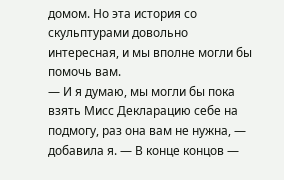домом. Но эта история со скульптурами довольно интересная, и мы вполне могли бы помочь вам.
— И я думаю, мы могли бы пока взять Мисс Декларацию себе на подмогу, раз она вам не нужна, — добавила я. — В конце концов —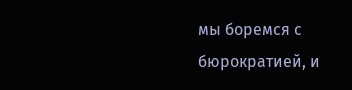мы боремся с бюрократией, и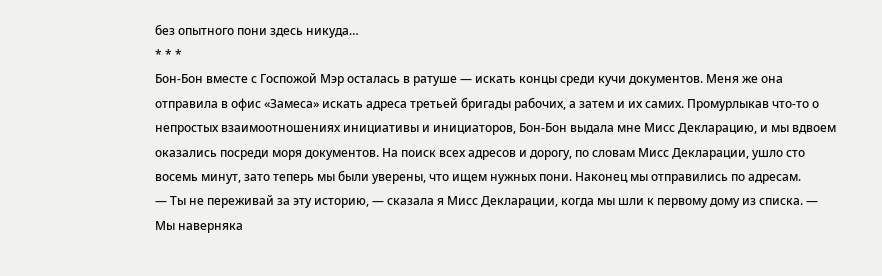без опытного пони здесь никуда…
* * *
Бон-Бон вместе с Госпожой Мэр осталась в ратуше — искать концы среди кучи документов. Меня же она отправила в офис «Замеса» искать адреса третьей бригады рабочих, а затем и их самих. Промурлыкав что-то о непростых взаимоотношениях инициативы и инициаторов, Бон-Бон выдала мне Мисс Декларацию, и мы вдвоем оказались посреди моря документов. На поиск всех адресов и дорогу, по словам Мисс Декларации, ушло сто восемь минут, зато теперь мы были уверены, что ищем нужных пони. Наконец мы отправились по адресам.
— Ты не переживай за эту историю, — сказала я Мисс Декларации, когда мы шли к первому дому из списка. — Мы наверняка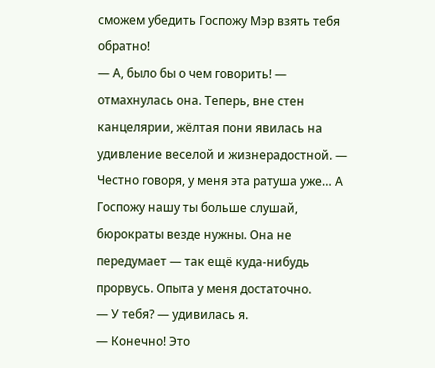сможем убедить Госпожу Мэр взять тебя обратно!
— А, было бы о чем говорить! — отмахнулась она. Теперь, вне стен канцелярии, жёлтая пони явилась на удивление веселой и жизнерадостной. — Честно говоря, у меня эта ратуша уже… А Госпожу нашу ты больше слушай, бюрократы везде нужны. Она не передумает — так ещё куда-нибудь прорвусь. Опыта у меня достаточно.
— У тебя? — удивилась я.
— Конечно! Это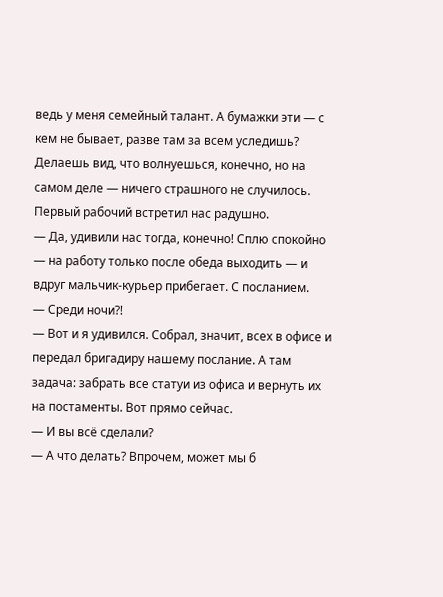ведь у меня семейный талант. А бумажки эти — с кем не бывает, разве там за всем уследишь? Делаешь вид, что волнуешься, конечно, но на самом деле — ничего страшного не случилось.
Первый рабочий встретил нас радушно.
— Да, удивили нас тогда, конечно! Сплю спокойно — на работу только после обеда выходить — и вдруг мальчик-курьер прибегает. С посланием.
— Среди ночи?!
— Вот и я удивился. Собрал, значит, всех в офисе и передал бригадиру нашему послание. А там задача: забрать все статуи из офиса и вернуть их на постаменты. Вот прямо сейчас.
— И вы всё сделали?
— А что делать? Впрочем, может мы б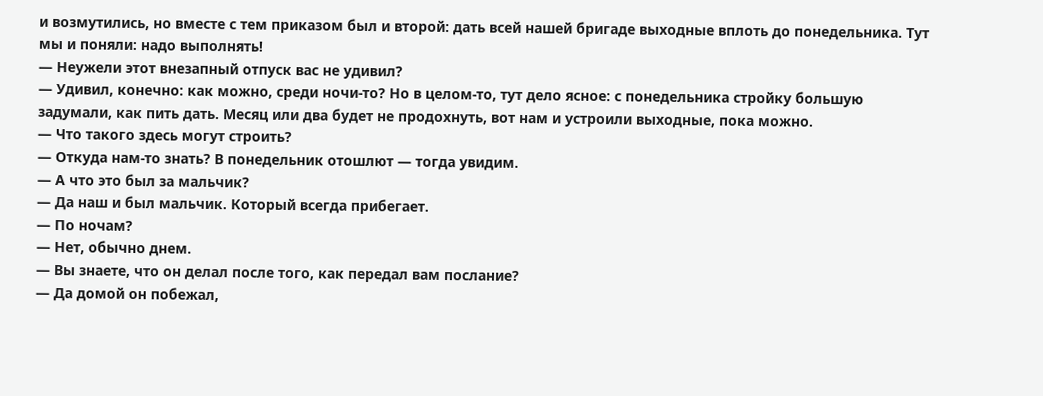и возмутились, но вместе с тем приказом был и второй: дать всей нашей бригаде выходные вплоть до понедельника. Тут мы и поняли: надо выполнять!
— Неужели этот внезапный отпуск вас не удивил?
— Удивил, конечно: как можно, среди ночи-то? Но в целом-то, тут дело ясное: с понедельника стройку большую задумали, как пить дать. Месяц или два будет не продохнуть, вот нам и устроили выходные, пока можно.
— Что такого здесь могут строить?
— Откуда нам-то знать? В понедельник отошлют — тогда увидим.
— А что это был за мальчик?
— Да наш и был мальчик. Который всегда прибегает.
— По ночам?
— Нет, обычно днем.
— Вы знаете, что он делал после того, как передал вам послание?
— Да домой он побежал,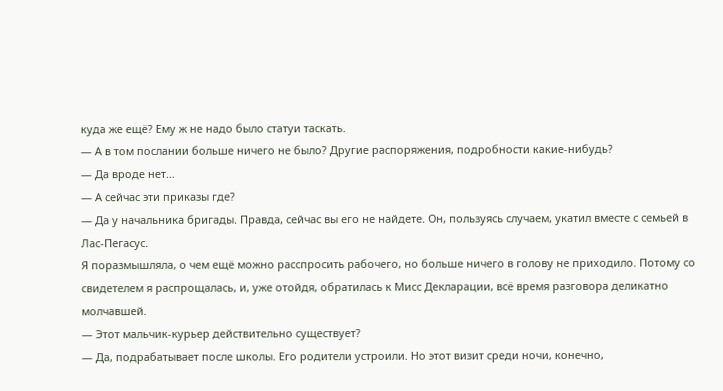куда же ещё? Ему ж не надо было статуи таскать.
— А в том послании больше ничего не было? Другие распоряжения, подробности какие-нибудь?
— Да вроде нет…
— А сейчас эти приказы где?
— Да у начальника бригады. Правда, сейчас вы его не найдете. Он, пользуясь случаем, укатил вместе с семьей в Лас-Пегасус.
Я поразмышляла, о чем ещё можно расспросить рабочего, но больше ничего в голову не приходило. Потому со свидетелем я распрощалась, и, уже отойдя, обратилась к Мисс Декларации, всё время разговора деликатно молчавшей.
— Этот мальчик-курьер действительно существует?
— Да, подрабатывает после школы. Его родители устроили. Но этот визит среди ночи, конечно,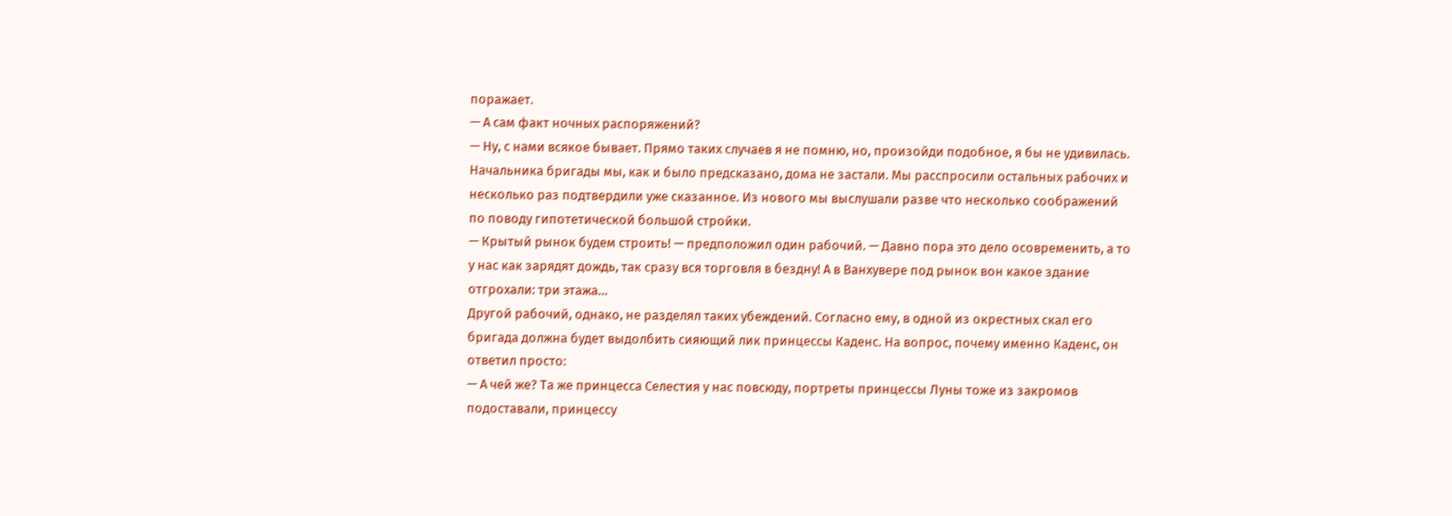поражает.
— А сам факт ночных распоряжений?
— Ну, с нами всякое бывает. Прямо таких случаев я не помню, но, произойди подобное, я бы не удивилась.
Начальника бригады мы, как и было предсказано, дома не застали. Мы расспросили остальных рабочих и несколько раз подтвердили уже сказанное. Из нового мы выслушали разве что несколько соображений по поводу гипотетической большой стройки.
— Крытый рынок будем строить! — предположил один рабочий. — Давно пора это дело осовременить, а то у нас как зарядят дождь, так сразу вся торговля в бездну! А в Ванхувере под рынок вон какое здание отгрохали: три этажа…
Другой рабочий, однако, не разделял таких убеждений. Согласно ему, в одной из окрестных скал его бригада должна будет выдолбить сияющий лик принцессы Каденс. На вопрос, почему именно Каденс, он ответил просто:
— А чей же? Та же принцесса Селестия у нас повсюду, портреты принцессы Луны тоже из закромов подоставали, принцессу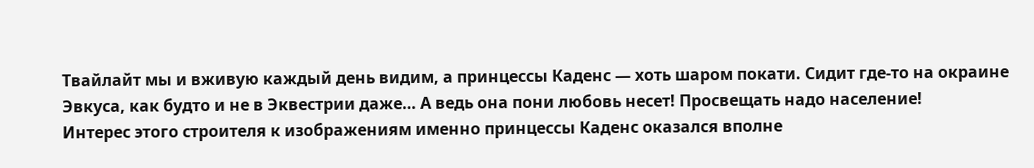Твайлайт мы и вживую каждый день видим, а принцессы Каденс — хоть шаром покати. Сидит где-то на окраине Эвкуса, как будто и не в Эквестрии даже… А ведь она пони любовь несет! Просвещать надо население!
Интерес этого строителя к изображениям именно принцессы Каденс оказался вполне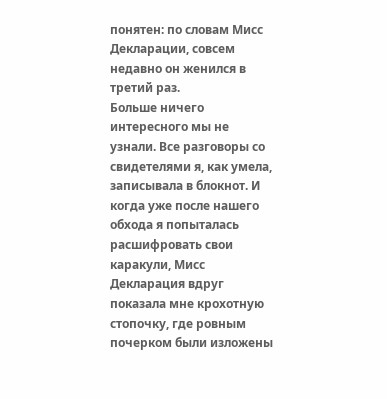понятен: по словам Мисс Декларации, совсем недавно он женился в третий раз.
Больше ничего интересного мы не узнали. Все разговоры со свидетелями я, как умела, записывала в блокнот. И когда уже после нашего обхода я попыталась расшифровать свои каракули, Мисс Декларация вдруг показала мне крохотную стопочку, где ровным почерком были изложены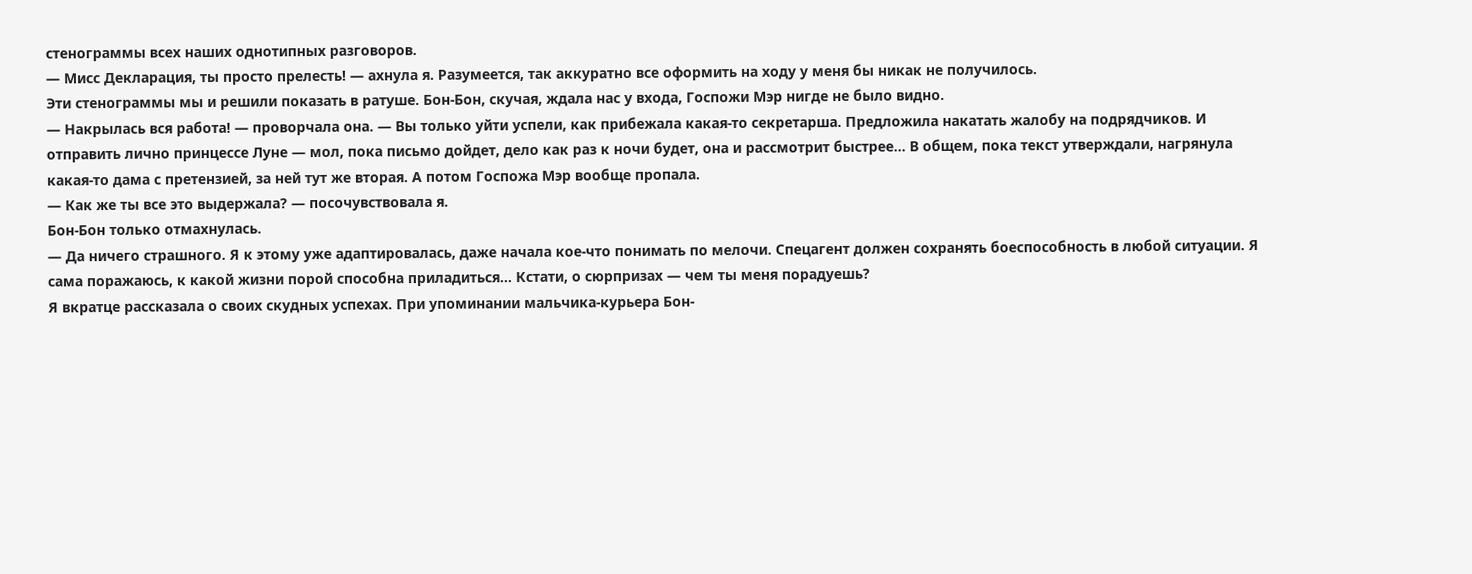стенограммы всех наших однотипных разговоров.
— Мисс Декларация, ты просто прелесть! — ахнула я. Разумеется, так аккуратно все оформить на ходу у меня бы никак не получилось.
Эти стенограммы мы и решили показать в ратуше. Бон-Бон, скучая, ждала нас у входа, Госпожи Мэр нигде не было видно.
— Накрылась вся работа! — проворчала она. — Вы только уйти успели, как прибежала какая-то секретарша. Предложила накатать жалобу на подрядчиков. И отправить лично принцессе Луне — мол, пока письмо дойдет, дело как раз к ночи будет, она и рассмотрит быстрее… В общем, пока текст утверждали, нагрянула какая-то дама с претензией, за ней тут же вторая. А потом Госпожа Мэр вообще пропала.
— Как же ты все это выдержала? — посочувствовала я.
Бон-Бон только отмахнулась.
— Да ничего страшного. Я к этому уже адаптировалась, даже начала кое-что понимать по мелочи. Спецагент должен сохранять боеспособность в любой ситуации. Я сама поражаюсь, к какой жизни порой способна приладиться... Кстати, о сюрпризах — чем ты меня порадуешь?
Я вкратце рассказала о своих скудных успехах. При упоминании мальчика-курьера Бон-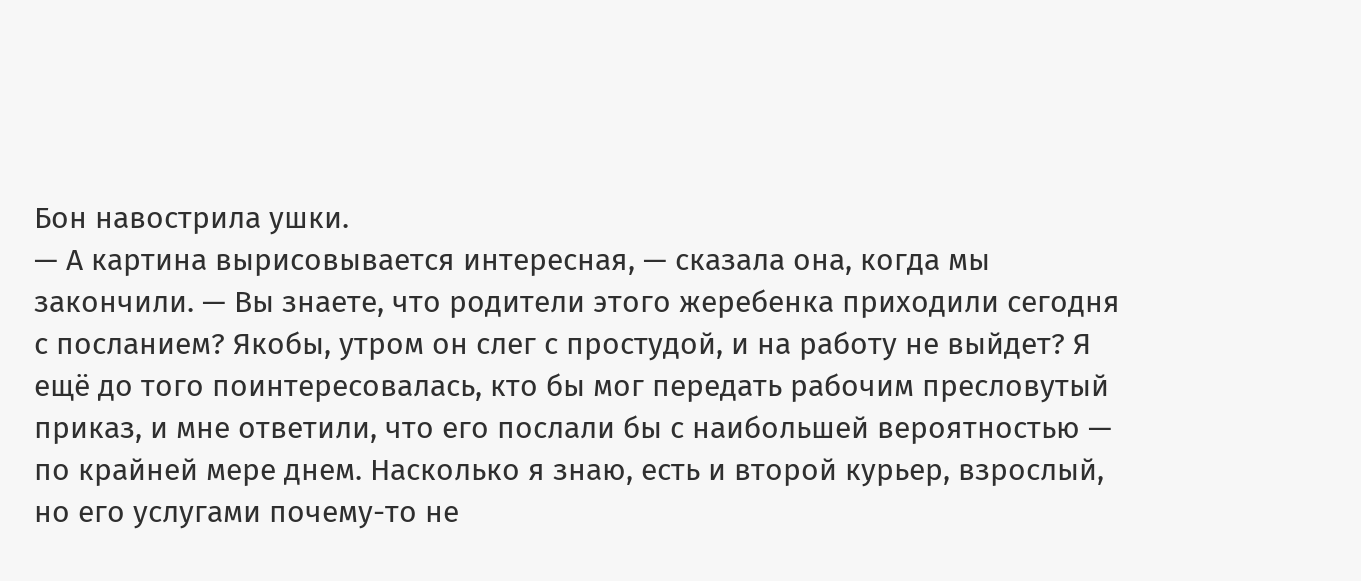Бон навострила ушки.
— А картина вырисовывается интересная, — сказала она, когда мы закончили. — Вы знаете, что родители этого жеребенка приходили сегодня с посланием? Якобы, утром он слег с простудой, и на работу не выйдет? Я ещё до того поинтересовалась, кто бы мог передать рабочим пресловутый приказ, и мне ответили, что его послали бы с наибольшей вероятностью — по крайней мере днем. Насколько я знаю, есть и второй курьер, взрослый, но его услугами почему-то не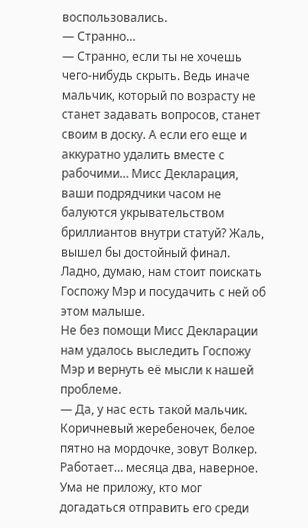воспользовались.
— Странно…
— Странно, если ты не хочешь чего-нибудь скрыть. Ведь иначе мальчик, который по возрасту не станет задавать вопросов, станет своим в доску. А если его еще и аккуратно удалить вместе с рабочими… Мисс Декларация, ваши подрядчики часом не балуются укрывательством бриллиантов внутри статуй? Жаль, вышел бы достойный финал. Ладно, думаю, нам стоит поискать Госпожу Мэр и посудачить с ней об этом малыше.
Не без помощи Мисс Декларации нам удалось выследить Госпожу Мэр и вернуть её мысли к нашей проблеме.
— Да, у нас есть такой мальчик. Коричневый жеребеночек, белое пятно на мордочке, зовут Волкер. Работает… месяца два, наверное. Ума не приложу, кто мог догадаться отправить его среди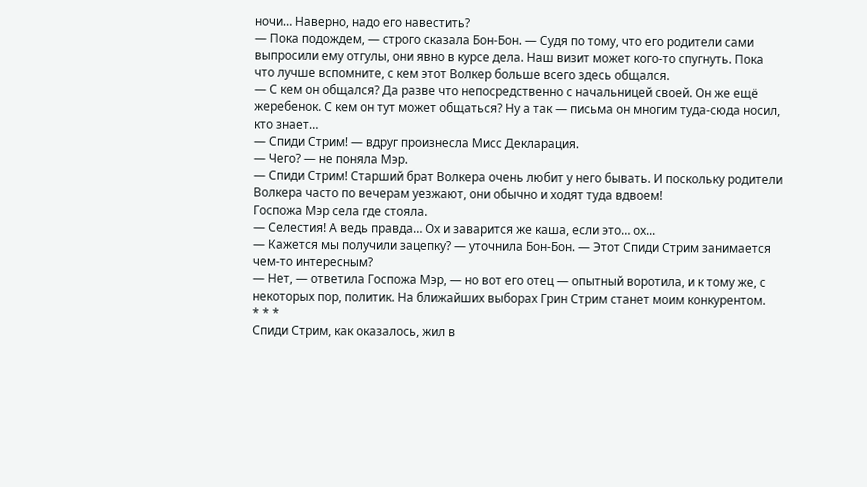ночи… Наверно, надо его навестить?
— Пока подождем, — строго сказала Бон-Бон. — Судя по тому, что его родители сами выпросили ему отгулы, они явно в курсе дела. Наш визит может кого-то спугнуть. Пока что лучше вспомните, с кем этот Волкер больше всего здесь общался.
— С кем он общался? Да разве что непосредственно с начальницей своей. Он же ещё жеребенок. С кем он тут может общаться? Ну а так — письма он многим туда-сюда носил, кто знает…
— Спиди Стрим! — вдруг произнесла Мисс Декларация.
— Чего? — не поняла Мэр.
— Спиди Стрим! Старший брат Волкера очень любит у него бывать. И поскольку родители Волкера часто по вечерам уезжают, они обычно и ходят туда вдвоем!
Госпожа Мэр села где стояла.
— Селестия! А ведь правда… Ох и заварится же каша, если это… ох...
— Кажется мы получили зацепку? — уточнила Бон-Бон. — Этот Спиди Стрим занимается чем-то интересным?
— Нет, — ответила Госпожа Мэр, — но вот его отец — опытный воротила, и к тому же, с некоторых пор, политик. На ближайших выборах Грин Стрим станет моим конкурентом.
* * *
Спиди Стрим, как оказалось, жил в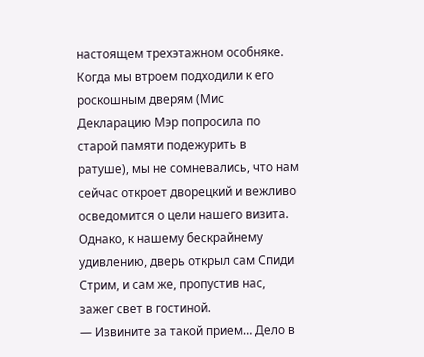настоящем трехэтажном особняке. Когда мы втроем подходили к его роскошным дверям (Мис Декларацию Мэр попросила по старой памяти подежурить в ратуше), мы не сомневались, что нам сейчас откроет дворецкий и вежливо осведомится о цели нашего визита. Однако, к нашему бескрайнему удивлению, дверь открыл сам Спиди Стрим, и сам же, пропустив нас, зажег свет в гостиной.
— Извините за такой прием… Дело в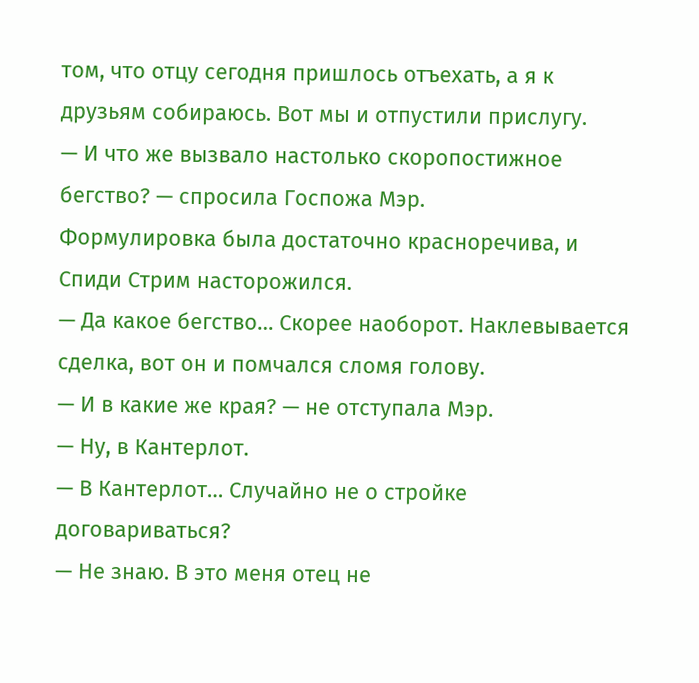том, что отцу сегодня пришлось отъехать, а я к друзьям собираюсь. Вот мы и отпустили прислугу.
— И что же вызвало настолько скоропостижное бегство? — спросила Госпожа Мэр.
Формулировка была достаточно красноречива, и Спиди Стрим насторожился.
— Да какое бегство… Скорее наоборот. Наклевывается сделка, вот он и помчался сломя голову.
— И в какие же края? — не отступала Мэр.
— Ну, в Кантерлот.
— В Кантерлот… Случайно не о стройке договариваться?
— Не знаю. В это меня отец не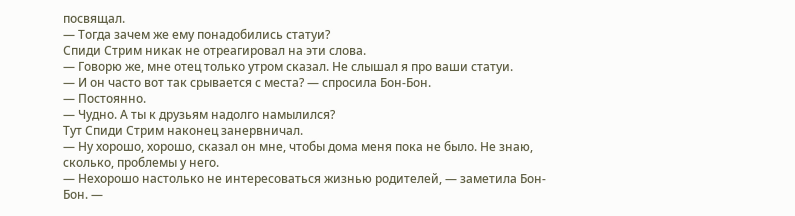посвящал.
— Тогда зачем же ему понадобились статуи?
Спиди Стрим никак не отреагировал на эти слова.
— Говорю же, мне отец только утром сказал. Не слышал я про ваши статуи.
— И он часто вот так срывается с места? — спросила Бон-Бон.
— Постоянно.
— Чудно. А ты к друзьям надолго намылился?
Тут Спиди Стрим наконец занервничал.
— Ну хорошо, хорошо, сказал он мне, чтобы дома меня пока не было. Не знаю, сколько, проблемы у него.
— Нехорошо настолько не интересоваться жизнью родителей, — заметила Бон-Бон. —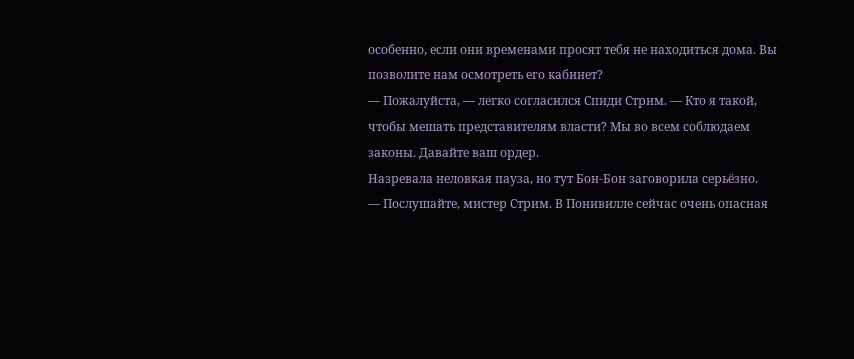особенно, если они временами просят тебя не находиться дома. Вы позволите нам осмотреть его кабинет?
— Пожалуйста, — легко согласился Спиди Стрим. — Кто я такой, чтобы мешать представителям власти? Мы во всем соблюдаем законы. Давайте ваш ордер.
Назревала неловкая пауза, но тут Бон-Бон заговорила серьёзно.
— Послушайте, мистер Стрим. В Понивилле сейчас очень опасная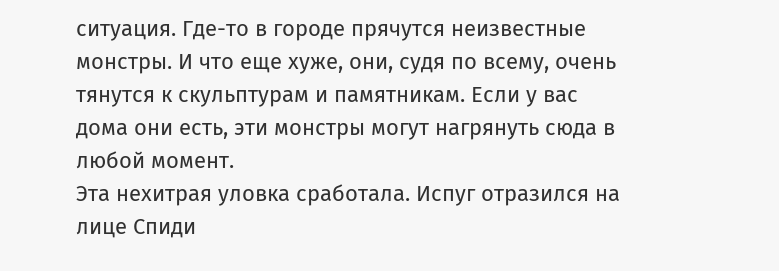ситуация. Где-то в городе прячутся неизвестные монстры. И что еще хуже, они, судя по всему, очень тянутся к скульптурам и памятникам. Если у вас дома они есть, эти монстры могут нагрянуть сюда в любой момент.
Эта нехитрая уловка сработала. Испуг отразился на лице Спиди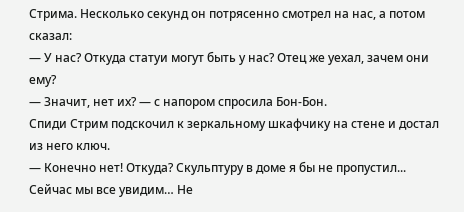Стрима. Несколько секунд он потрясенно смотрел на нас, а потом сказал:
— У нас? Откуда статуи могут быть у нас? Отец же уехал, зачем они ему?
— Значит, нет их? — с напором спросила Бон-Бон.
Спиди Стрим подскочил к зеркальному шкафчику на стене и достал из него ключ.
— Конечно нет! Откуда? Скульптуру в доме я бы не пропустил... Сейчас мы все увидим… Не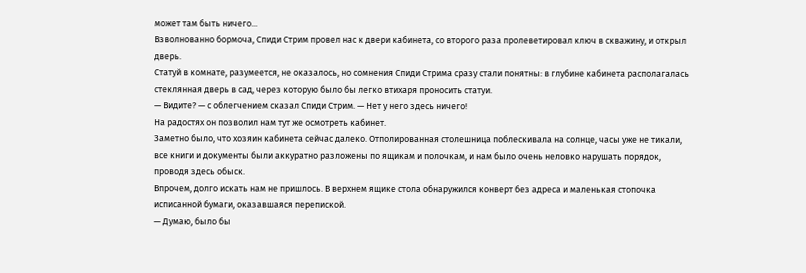может там быть ничего...
Взволнованно бормоча, Спиди Стрим провел нас к двери кабинета, со второго раза пролеветировал ключ в скважину, и открыл дверь.
Статуй в комнате, разумеется, не оказалось, но сомнения Спиди Стрима сразу стали понятны: в глубине кабинета располагалась стеклянная дверь в сад, через которую было бы легко втихаря проносить статуи.
— Видите? — с облегчением сказал Спиди Стрим. — Нет у него здесь ничего!
На радостях он позволил нам тут же осмотреть кабинет.
Заметно было, что хозяин кабинета сейчас далеко. Отполированная столешница поблескивала на солнце, часы уже не тикали, все книги и документы были аккуратно разложены по ящикам и полочкам, и нам было очень неловко нарушать порядок, проводя здесь обыск.
Впрочем, долго искать нам не пришлось. В верхнем ящике стола обнаружился конверт без адреса и маленькая стопочка исписанной бумаги, оказавшаяся перепиской.
— Думаю, было бы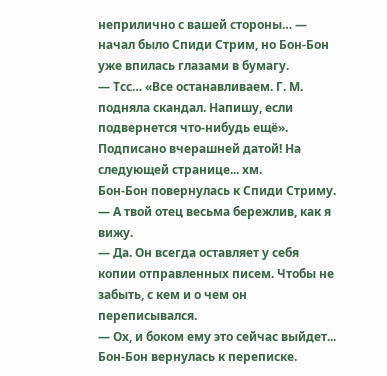неприлично с вашей стороны… — начал было Спиди Стрим, но Бон-Бон уже впилась глазами в бумагу.
— Тсс… «Все останавливаем. Г. М. подняла скандал. Напишу, если подвернется что-нибудь ещё». Подписано вчерашней датой! На следующей странице... хм.
Бон-Бон повернулась к Спиди Стриму.
— А твой отец весьма бережлив, как я вижу.
— Да. Он всегда оставляет у себя копии отправленных писем. Чтобы не забыть, с кем и о чем он переписывался.
— Ох, и боком ему это сейчас выйдет...
Бон-Бон вернулась к переписке.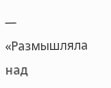— «Размышляла над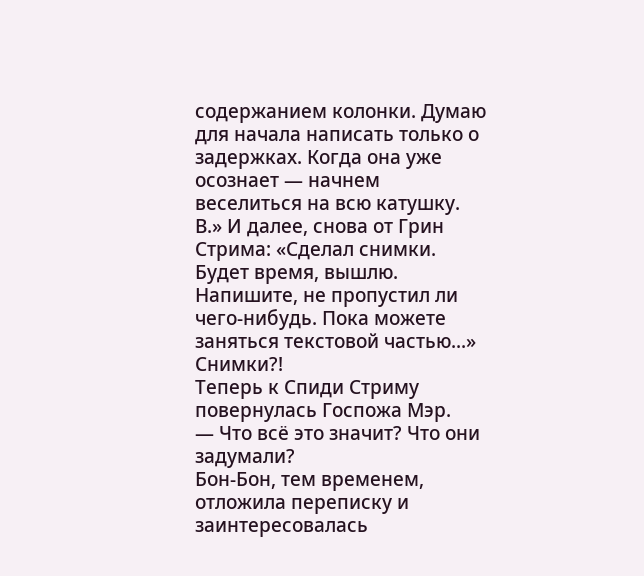содержанием колонки. Думаю для начала написать только о задержках. Когда она уже осознает — начнем веселиться на всю катушку. В.» И далее, снова от Грин Стрима: «Сделал снимки. Будет время, вышлю. Напишите, не пропустил ли чего-нибудь. Пока можете заняться текстовой частью...» Снимки?!
Теперь к Спиди Стриму повернулась Госпожа Мэр.
— Что всё это значит? Что они задумали?
Бон-Бон, тем временем, отложила переписку и заинтересовалась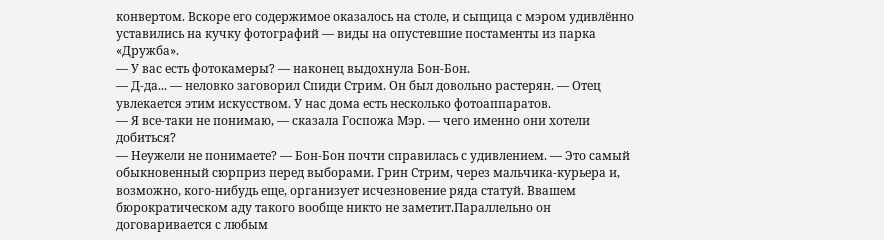конвертом. Вскоре его содержимое оказалось на столе, и сыщица с мэром удивлённо уставились на кучку фотографий — виды на опустевшие постаменты из парка «Дружба».
— У вас есть фотокамеры? — наконец выдохнула Бон-Бон.
— Д-да... — неловко заговорил Спиди Стрим. Он был довольно растерян. — Отец увлекается этим искусством. У нас дома есть несколько фотоаппаратов.
— Я все-таки не понимаю, — сказала Госпожа Мэр. — чего именно они хотели добиться?
— Неужели не понимаете? — Бон-Бон почти справилась с удивлением. — Это самый обыкновенный сюрприз перед выборами. Грин Стрим, через мальчика-курьера и, возможно, кого-нибудь еще, организует исчезновение ряда статуй. Ввашем бюрократическом аду такого вообще никто не заметит.Параллельно он договаривается с любым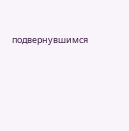подвернувшимся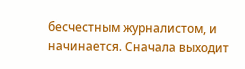бесчестным журналистом, и начинается. Сначала выходит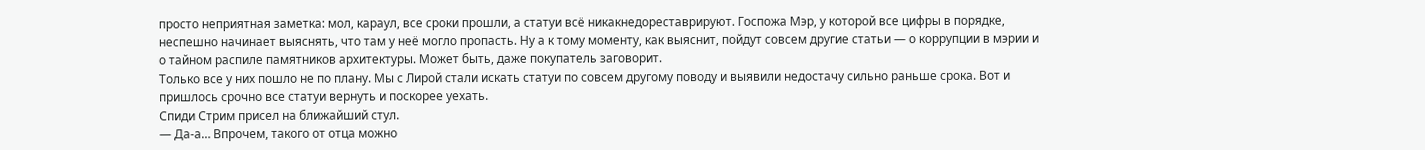просто неприятная заметка: мол, караул, все сроки прошли, а статуи всё никакнедореставрируют. Госпожа Мэр, у которой все цифры в порядке, неспешно начинает выяснять, что там у неё могло пропасть. Ну а к тому моменту, как выяснит, пойдут совсем другие статьи — о коррупции в мэрии и о тайном распиле памятников архитектуры. Может быть, даже покупатель заговорит.
Только все у них пошло не по плану. Мы с Лирой стали искать статуи по совсем другому поводу и выявили недостачу сильно раньше срока. Вот и пришлось срочно все статуи вернуть и поскорее уехать.
Спиди Стрим присел на ближайший стул.
— Да-а… Впрочем, такого от отца можно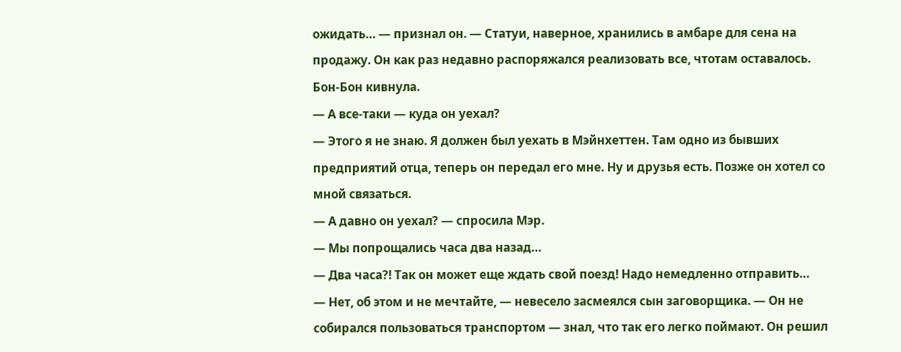ожидать… — признал он. — Статуи, наверное, хранились в амбаре для сена на продажу. Он как раз недавно распоряжался реализовать все, чтотам оставалось.
Бон-Бон кивнула.
— А все-таки — куда он уехал?
— Этого я не знаю. Я должен был уехать в Мэйнхеттен. Там одно из бывших предприятий отца, теперь он передал его мне. Ну и друзья есть. Позже он хотел со мной связаться.
— А давно он уехал? — спросила Мэр.
— Мы попрощались часа два назад…
— Два часа?! Так он может еще ждать свой поезд! Надо немедленно отправить…
— Нет, об этом и не мечтайте, — невесело засмеялся сын заговорщика. — Он не собирался пользоваться транспортом — знал, что так его легко поймают. Он решил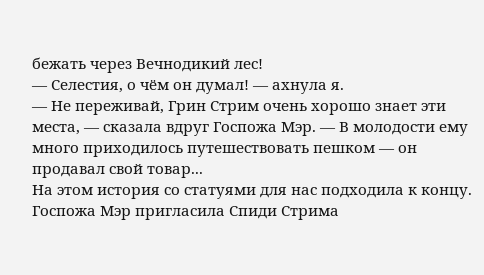бежать через Вечнодикий лес!
— Селестия, о чём он думал! — ахнула я.
— Не переживай, Грин Стрим очень хорошо знает эти места, — сказала вдруг Госпожа Мэр. — В молодости ему много приходилось путешествовать пешком — он продавал свой товар...
На этом история со статуями для нас подходила к концу. Госпожа Мэр пригласила Спиди Стрима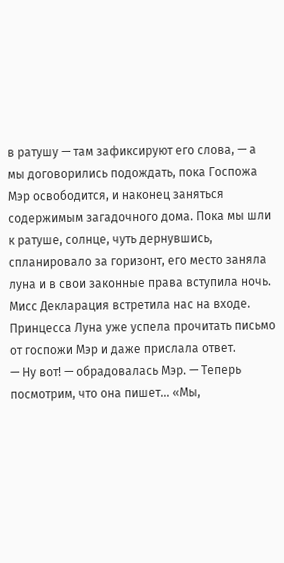в ратушу — там зафиксируют его слова, — а мы договорились подождать, пока Госпожа Мэр освободится, и наконец заняться содержимым загадочного дома. Пока мы шли к ратуше, солнце, чуть дернувшись, спланировало за горизонт, его место заняла луна и в свои законные права вступила ночь.
Мисс Декларация встретила нас на входе. Принцесса Луна уже успела прочитать письмо от госпожи Мэр и даже прислала ответ.
— Ну вот! — обрадовалась Мэр. — Теперь посмотрим, что она пишет... «Мы,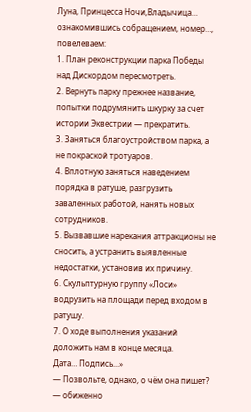Луна, Принцесса Ночи,Владычица… ознакомившись собращением, номер…, повелеваем:
1. План реконструкции парка Победы над Дискордом пересмотреть.
2. Вернуть парку прежнее название, попытки подрумянить шкурку за счет истории Эквестрии — прекратить.
3. Заняться благоустройством парка, а не покраской тротуаров.
4. Вплотную заняться наведением порядка в ратуше, разгрузить заваленных работой, нанять новых сотрудников.
5. Вызвавшие нарекания аттракционы не сносить, а устранить выявленные недостатки, установив их причину.
6. Скульптурную группу «Лоси» водрузить на площади перед входом в ратушу.
7. О ходе выполнения указаний доложить нам в конце месяца.
Дата… Подпись...»
— Позвольте, однако, о чём она пишет? — обиженно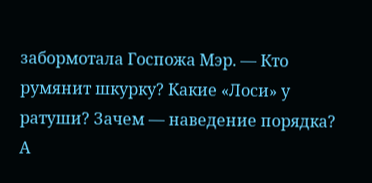забормотала Госпожа Мэр. — Кто румянит шкурку? Какие «Лоси» у ратуши? Зачем — наведение порядка? А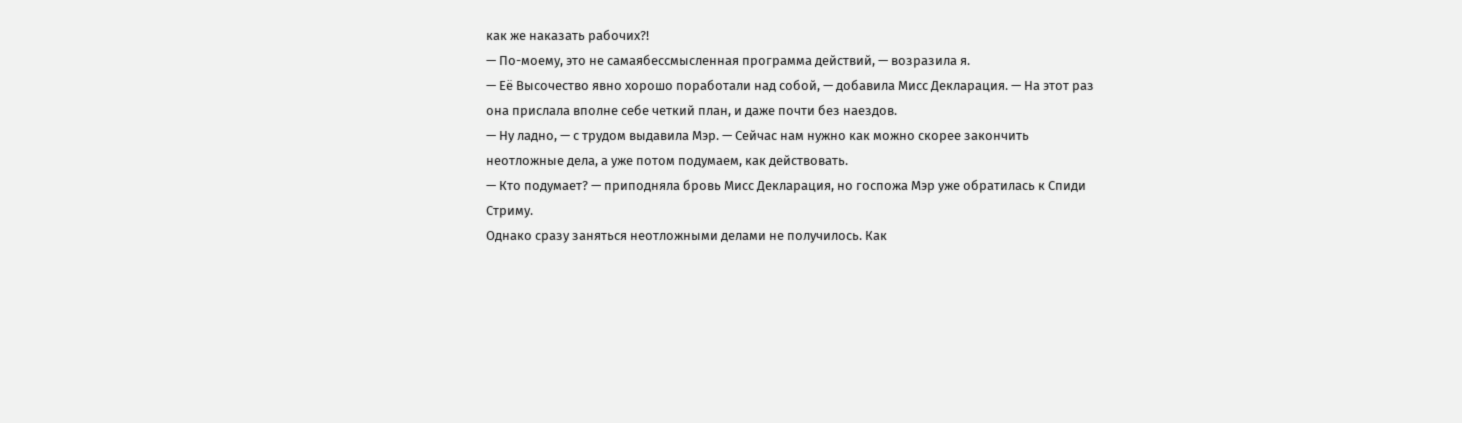как же наказать рабочих?!
— По-моему, это не самаябессмысленная программа действий, — возразила я.
— Её Высочество явно хорошо поработали над собой, — добавила Мисс Декларация. — На этот раз она прислала вполне себе четкий план, и даже почти без наездов.
— Ну ладно, — с трудом выдавила Мэр. — Сейчас нам нужно как можно скорее закончить неотложные дела, а уже потом подумаем, как действовать.
— Кто подумает? — приподняла бровь Мисс Декларация, но госпожа Мэр уже обратилась к Спиди Стриму.
Однако сразу заняться неотложными делами не получилось. Как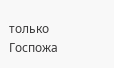только Госпожа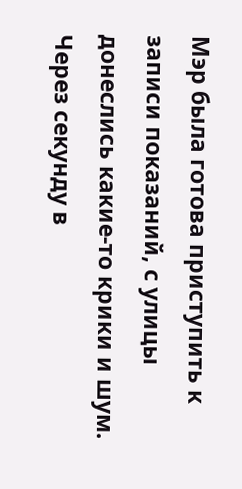Мэр была готова приступить к записи показаний, с улицы донеслись какие-то крики и шум. Через секунду в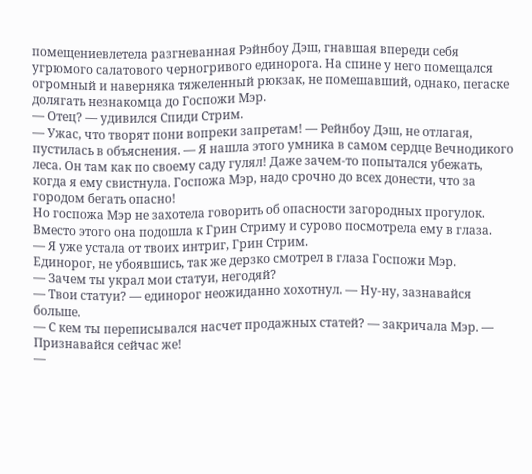помещениевлетела разгневанная Рэйнбоу Дэш, гнавшая впереди себя угрюмого салатового черногривого единорога. На спине у него помещался огромный и наверняка тяжеленный рюкзак, не помешавший, однако, пегаске долягать незнакомца до Госпожи Мэр.
— Отец? — удивился Спиди Стрим.
— Ужас, что творят пони вопреки запретам! — Рейнбоу Дэш, не отлагая, пустилась в объяснения. — Я нашла этого умника в самом сердце Вечнодикого леса. Он там как по своему саду гулял! Даже зачем-то попытался убежать, когда я ему свистнула. Госпожа Мэр, надо срочно до всех донести, что за городом бегать опасно!
Но госпожа Мэр не захотела говорить об опасности загородных прогулок. Вместо этого она подошла к Грин Стриму и сурово посмотрела ему в глаза.
— Я уже устала от твоих интриг, Грин Стрим.
Единорог, не убоявшись, так же дерзко смотрел в глаза Госпожи Мэр.
— Зачем ты украл мои статуи, негодяй?
— Твои статуи? — единорог неожиданно хохотнул. — Ну-ну, зазнавайся больше.
— С кем ты переписывался насчет продажных статей? — закричала Мэр. — Признавайся сейчас же!
—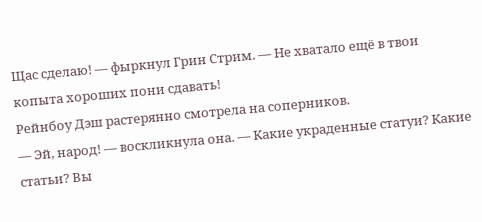Щас сделаю! — фыркнул Грин Стрим. — Не хватало ещё в твои копыта хороших пони сдавать!
Рейнбоу Дэш растерянно смотрела на соперников.
— Эй, народ! — воскликнула она. — Какие украденные статуи? Какие статьи? Вы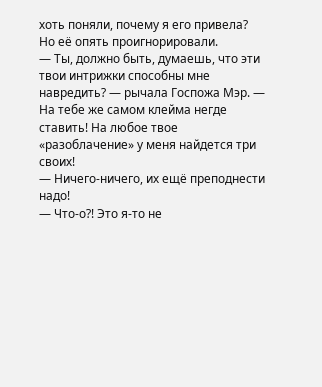хоть поняли, почему я его привела?
Но её опять проигнорировали.
— Ты, должно быть, думаешь, что эти твои интрижки способны мне навредить? — рычала Госпожа Мэр. — На тебе же самом клейма негде ставить! На любое твое «разоблачение» у меня найдется три своих!
— Ничего-ничего, их ещё преподнести надо!
— Что-о?! Это я-то не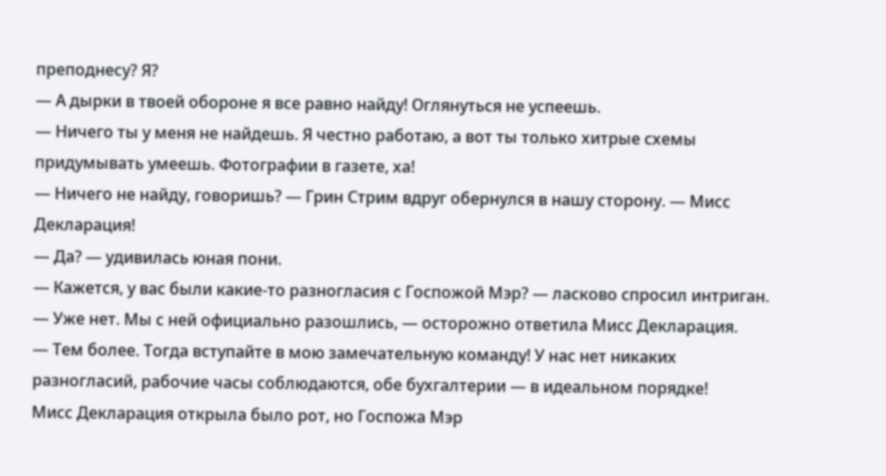преподнесу? Я?
— А дырки в твоей обороне я все равно найду! Оглянуться не успеешь.
— Ничего ты у меня не найдешь. Я честно работаю, а вот ты только хитрые схемы придумывать умеешь. Фотографии в газете, ха!
— Ничего не найду, говоришь? — Грин Стрим вдруг обернулся в нашу сторону. — Мисс Декларация!
— Да? — удивилась юная пони.
— Кажется, у вас были какие-то разногласия с Госпожой Мэр? — ласково спросил интриган.
— Уже нет. Мы с ней официально разошлись, — осторожно ответила Мисс Декларация.
— Тем более. Тогда вступайте в мою замечательную команду! У нас нет никаких разногласий, рабочие часы соблюдаются, обе бухгалтерии — в идеальном порядке!
Мисс Декларация открыла было рот, но Госпожа Мэр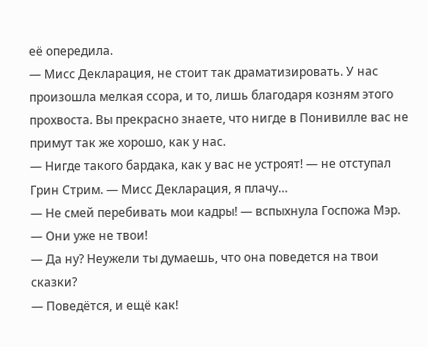её опередила.
— Мисс Декларация, не стоит так драматизировать. У нас произошла мелкая ссора, и то, лишь благодаря козням этого прохвоста. Вы прекрасно знаете, что нигде в Понивилле вас не примут так же хорошо, как у нас.
— Нигде такого бардака, как у вас не устроят! — не отступал Грин Стрим. — Мисс Декларация, я плачу…
— Не смей перебивать мои кадры! — вспыхнула Госпожа Мэр.
— Они уже не твои!
— Да ну? Неужели ты думаешь, что она поведется на твои сказки?
— Поведётся, и ещё как!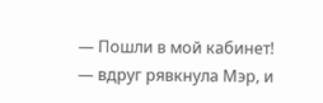— Пошли в мой кабинет! — вдруг рявкнула Мэр, и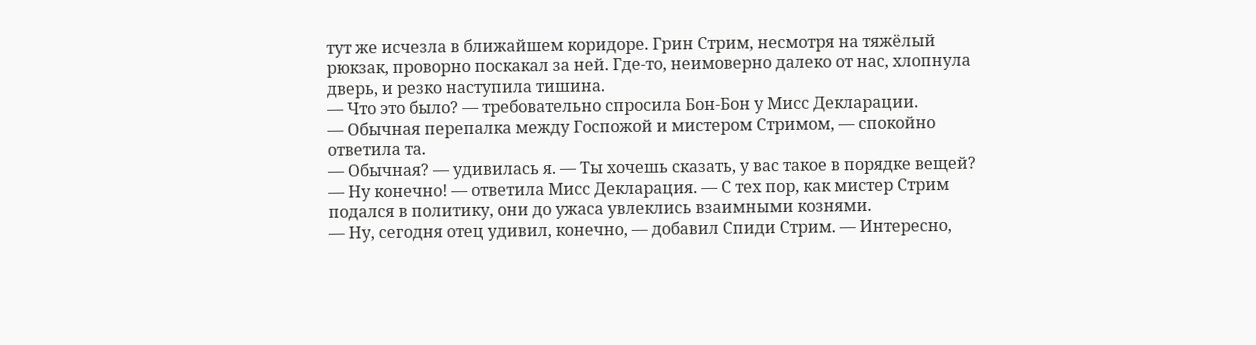тут же исчезла в ближайшем коридоре. Грин Стрим, несмотря на тяжёлый рюкзак, проворно поскакал за ней. Где-то, неимоверно далеко от нас, хлопнула дверь, и резко наступила тишина.
— Что это было? — требовательно спросила Бон-Бон у Мисс Декларации.
— Обычная перепалка между Госпожой и мистером Стримом, — спокойно ответила та.
— Обычная? — удивилась я. — Ты хочешь сказать, у вас такое в порядке вещей?
— Ну конечно! — ответила Мисс Декларация. — С тех пор, как мистер Стрим подался в политику, они до ужаса увлеклись взаимными кознями.
— Ну, сегодня отец удивил, конечно, — добавил Спиди Стрим. — Интересно,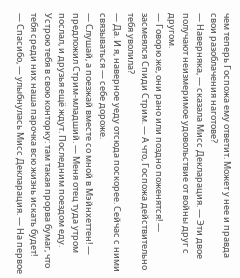чем теперь Госпожа ему ответит. Может у нее и правда свои разоблачения наготове?
— Наверняка, — сказала Мисс Декларация. — Эти двое получают неизмеримое удовольствие от войны друг с другом.
— Говорю же, они рано или поздно поженятся! — засмеялся Спиди Стрим. — А что, Госпожа действительно тебя уволила?
— Да. И я, наверное уеду отсюда поскорее. Сейчас с ними связываться — себе дороже.
— Слушай, а поезжай вместе со мной в Мэйнхеттен! — предложил Стрим-младший. — Меня отец туда утром послал, и друзья ещё ждут. Последним поездом еду. Устрою тебя в свою конторку: там такая прорва бумаг, что тебя среди них наша парочка всю жизнь искать будет!
— Спасибо, — улыбнулась Мисс Декларация. — На первое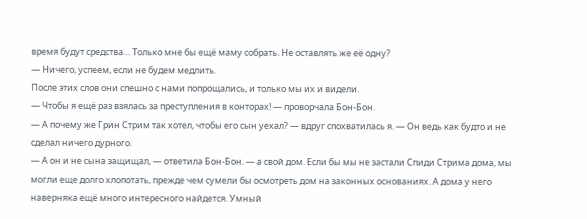время будут средства… Только мне бы ещё маму собрать. Не оставлять же её одну?
— Ничего, успеем, если не будем медлить.
После этих слов они спешно с нами попрощались, и только мы их и видели.
— Чтобы я ещё раз взялась за преступления в конторах! — проворчала Бон-Бон.
— А почему же Грин Стрим так хотел, чтобы его сын уехал? — вдруг спохватилась я. — Он ведь как будто и не сделал ничего дурного.
— А он и не сына защищал, — ответила Бон-Бон. — а свой дом. Если бы мы не застали Спиди Стрима дома, мы могли еще долго хлопотать, прежде чем сумели бы осмотреть дом на законных основаниях. А дома у него наверняка ещё много интересного найдется. Умный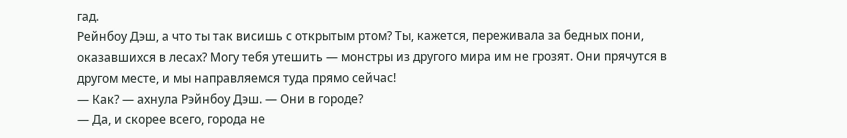гад.
Рейнбоу Дэш, а что ты так висишь с открытым ртом? Ты, кажется, переживала за бедных пони, оказавшихся в лесах? Могу тебя утешить — монстры из другого мира им не грозят. Они прячутся в другом месте, и мы направляемся туда прямо сейчас!
— Как? — ахнула Рэйнбоу Дэш. — Они в городе?
— Да, и скорее всего, города не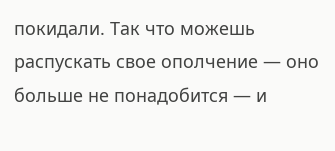покидали. Так что можешь распускать свое ополчение — оно больше не понадобится — и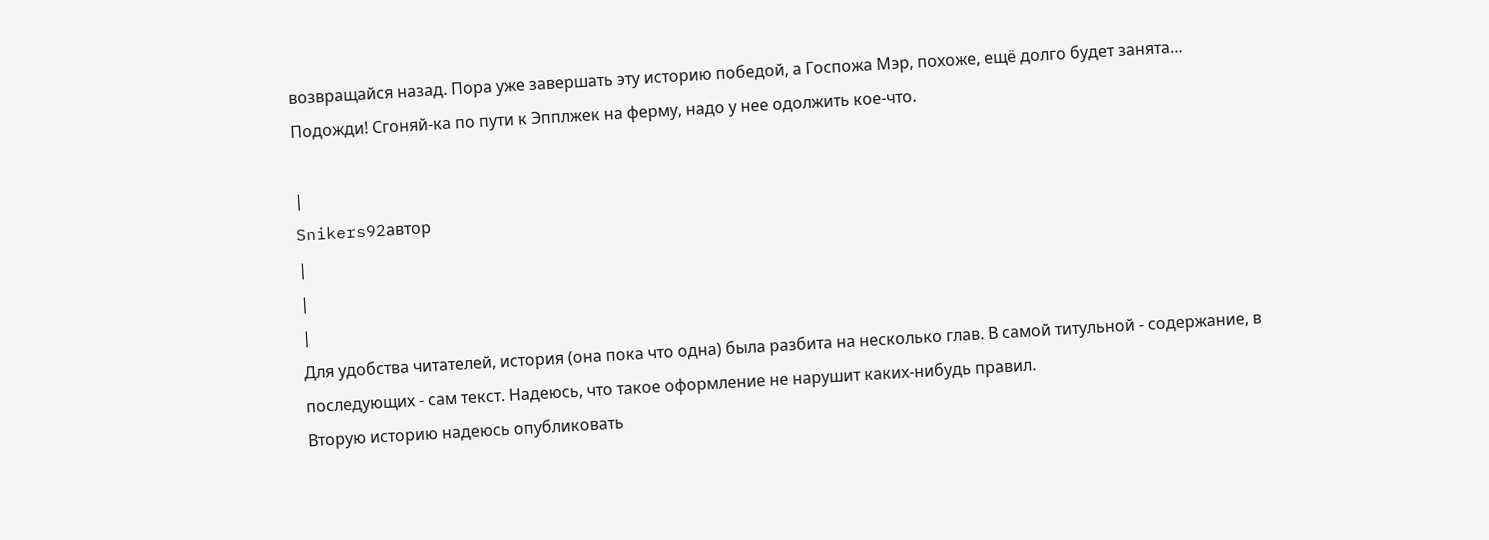возвращайся назад. Пора уже завершать эту историю победой, а Госпожа Мэр, похоже, ещё долго будет занята… Подожди! Сгоняй-ка по пути к Эпплжек на ферму, надо у нее одолжить кое-что.

|
Snikers92автор
|
|
|
Для удобства читателей, история (она пока что одна) была разбита на несколько глав. В самой титульной - содержание, в последующих - сам текст. Надеюсь, что такое оформление не нарушит каких-нибудь правил.
Вторую историю надеюсь опубликовать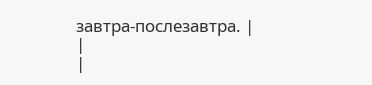завтра-послезавтра. |
|
|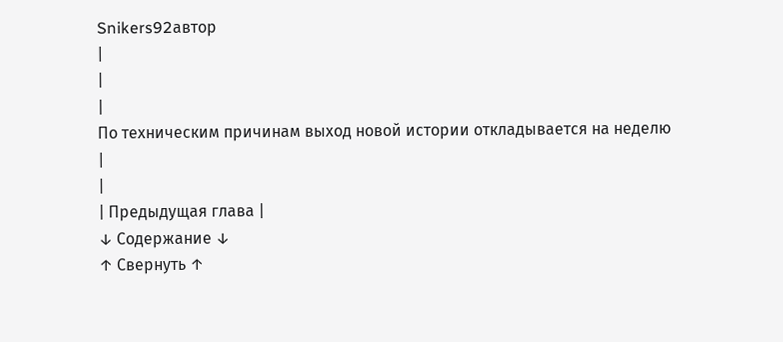Snikers92автор
|
|
|
По техническим причинам выход новой истории откладывается на неделю
|
|
| Предыдущая глава |
↓ Содержание ↓
↑ Свернуть ↑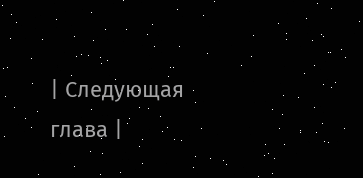| Следующая глава |